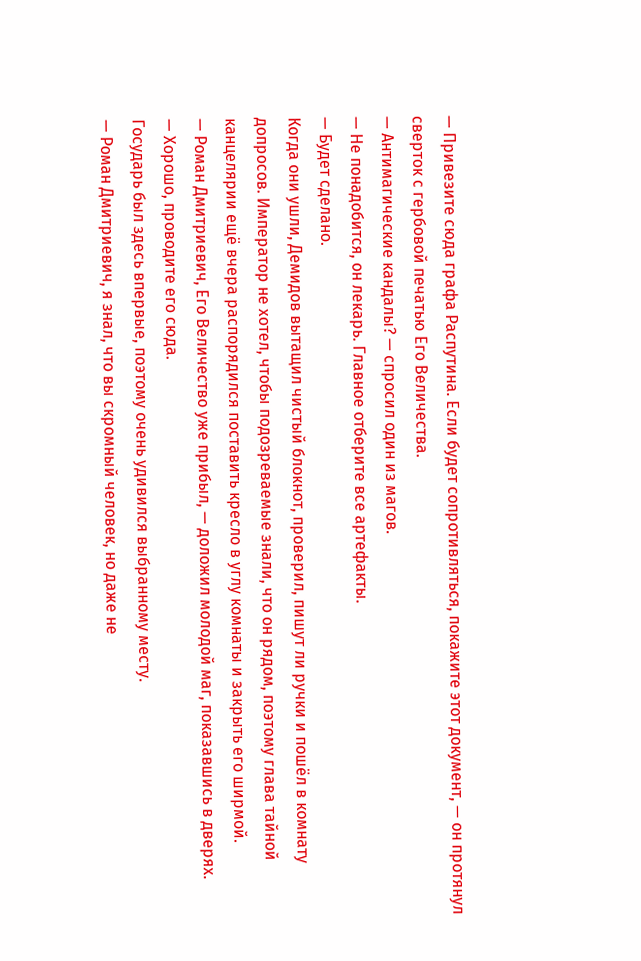— Привезите сюда графа Распутина. Если будет сопротивляться, покажите этот документ, — он протянул сверток с гербовой печатью Его Величества.
— Антимагические кандалы? — спросил один из магов.
— Не понадобится, он лекарь. Главное отберите все артефакты.
— Будет сделано.
Когда они ушли, Демидов вытащил чистый блокнот, проверил, пишут ли ручки и пошёл в комнату допросов. Император не хотел, чтобы подозреваемые знали, что он рядом, поэтому глава тайной канцелярии ещё вчера распорядился поставить кресло в углу комнаты и закрыть его ширмой.
— Роман Дмитриевич, Его Величество уже прибыл, — доложил молодой маг, показавшись в дверях.
— Хорошо, проводите его сюда.
Государь был здесь впервые, поэтому очень удивился выбранному месту.
— Роман Дмитриевич, я знал, что вы скромный человек, но даже не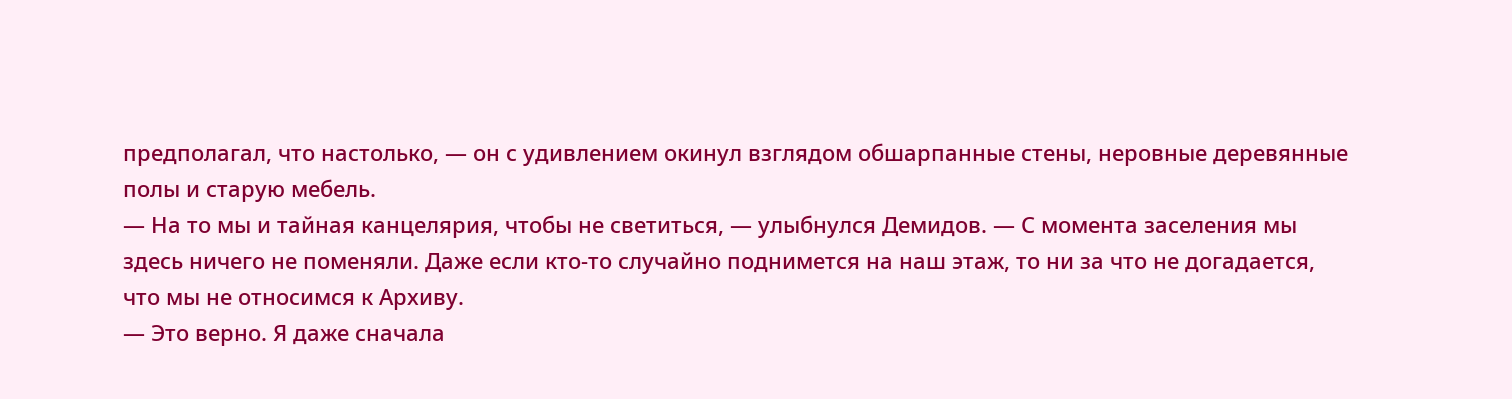предполагал, что настолько, — он с удивлением окинул взглядом обшарпанные стены, неровные деревянные полы и старую мебель.
— На то мы и тайная канцелярия, чтобы не светиться, — улыбнулся Демидов. — С момента заселения мы здесь ничего не поменяли. Даже если кто-то случайно поднимется на наш этаж, то ни за что не догадается, что мы не относимся к Архиву.
— Это верно. Я даже сначала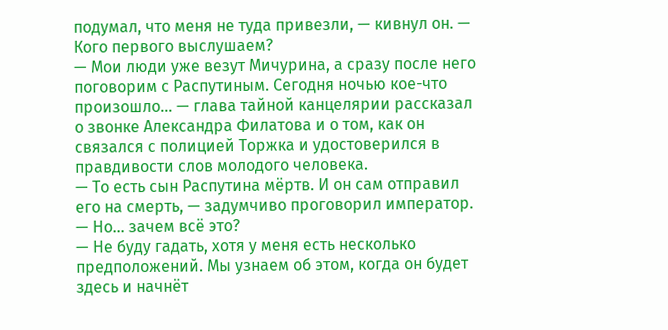подумал, что меня не туда привезли, — кивнул он. — Кого первого выслушаем?
— Мои люди уже везут Мичурина, а сразу после него поговорим с Распутиным. Сегодня ночью кое-что произошло… — глава тайной канцелярии рассказал о звонке Александра Филатова и о том, как он связался с полицией Торжка и удостоверился в правдивости слов молодого человека.
— То есть сын Распутина мёртв. И он сам отправил его на смерть, — задумчиво проговорил император. — Но… зачем всё это?
— Не буду гадать, хотя у меня есть несколько предположений. Мы узнаем об этом, когда он будет здесь и начнёт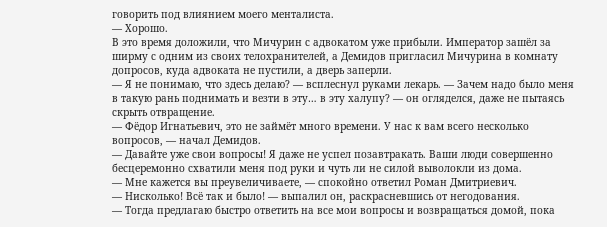говорить под влиянием моего менталиста.
— Хорошо.
В это время доложили, что Мичурин с адвокатом уже прибыли. Император зашёл за ширму с одним из своих телохранителей, а Демидов пригласил Мичурина в комнату допросов, куда адвоката не пустили, а дверь заперли.
— Я не понимаю, что здесь делаю? — всплеснул руками лекарь. — Зачем надо было меня в такую рань поднимать и везти в эту… в эту халупу? — он огляделся, даже не пытаясь скрыть отвращение.
— Фёдор Игнатьевич, это не займёт много времени. У нас к вам всего несколько вопросов, — начал Демидов.
— Давайте уже свои вопросы! Я даже не успел позавтракать. Ваши люди совершенно бесцеремонно схватили меня под руки и чуть ли не силой выволокли из дома.
— Мне кажется вы преувеличиваете, — спокойно ответил Роман Дмитриевич.
— Нисколько! Всё так и было! — выпалил он, раскрасневшись от негодования.
— Тогда предлагаю быстро ответить на все мои вопросы и возвращаться домой, пока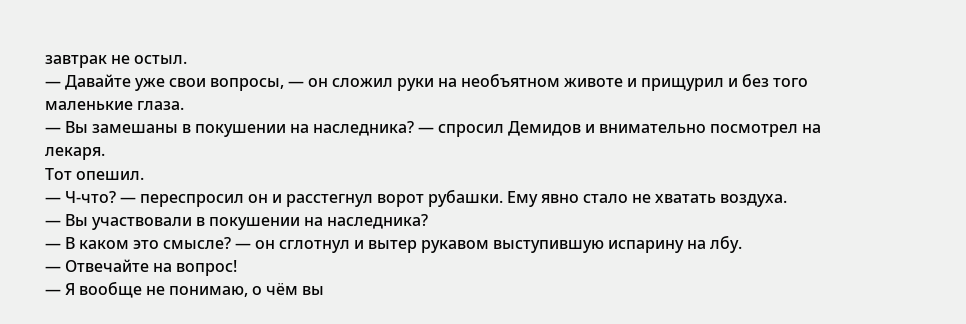завтрак не остыл.
— Давайте уже свои вопросы, — он сложил руки на необъятном животе и прищурил и без того маленькие глаза.
— Вы замешаны в покушении на наследника? — спросил Демидов и внимательно посмотрел на лекаря.
Тот опешил.
— Ч-что? — переспросил он и расстегнул ворот рубашки. Ему явно стало не хватать воздуха.
— Вы участвовали в покушении на наследника?
— В каком это смысле? — он сглотнул и вытер рукавом выступившую испарину на лбу.
— Отвечайте на вопрос!
— Я вообще не понимаю, о чём вы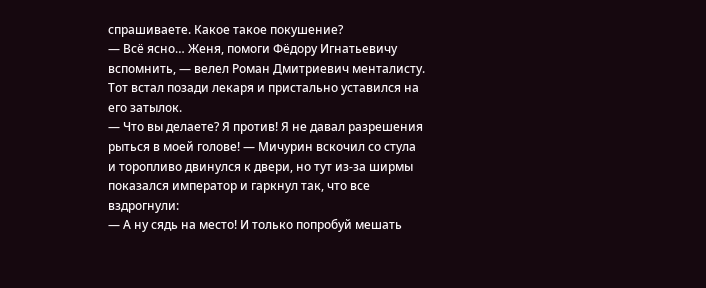спрашиваете. Какое такое покушение?
— Всё ясно… Женя, помоги Фёдору Игнатьевичу вспомнить, — велел Роман Дмитриевич менталисту.
Тот встал позади лекаря и пристально уставился на его затылок.
— Что вы делаете? Я против! Я не давал разрешения рыться в моей голове! — Мичурин вскочил со стула и торопливо двинулся к двери, но тут из-за ширмы показался император и гаркнул так, что все вздрогнули:
— А ну сядь на место! И только попробуй мешать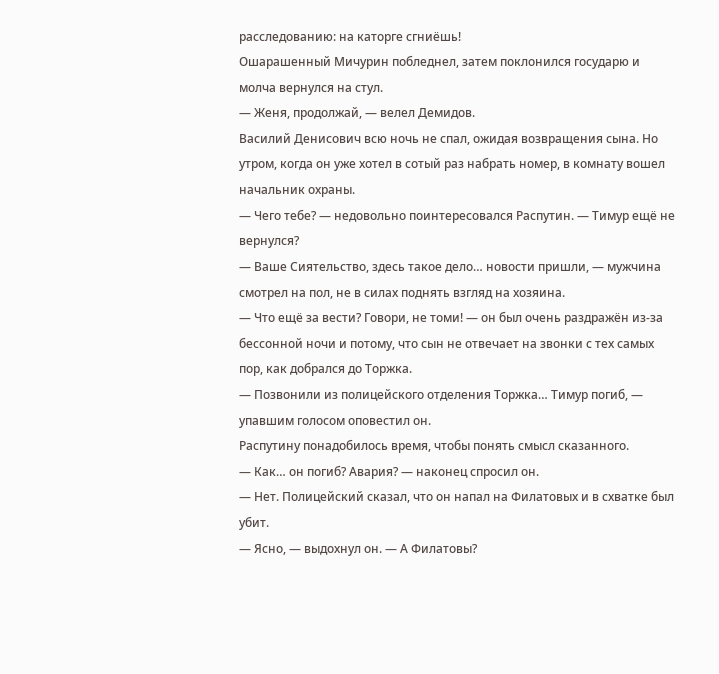расследованию: на каторге сгниёшь!
Ошарашенный Мичурин побледнел, затем поклонился государю и молча вернулся на стул.
— Женя, продолжай, — велел Демидов.
Василий Денисович всю ночь не спал, ожидая возвращения сына. Но утром, когда он уже хотел в сотый раз набрать номер, в комнату вошел начальник охраны.
— Чего тебе? — недовольно поинтересовался Распутин. — Тимур ещё не вернулся?
— Ваше Сиятельство, здесь такое дело… новости пришли, — мужчина смотрел на пол, не в силах поднять взгляд на хозяина.
— Что ещё за вести? Говори, не томи! — он был очень раздражён из-за бессонной ночи и потому, что сын не отвечает на звонки с тех самых пор, как добрался до Торжка.
— Позвонили из полицейского отделения Торжка… Тимур погиб, — упавшим голосом оповестил он.
Распутину понадобилось время, чтобы понять смысл сказанного.
— Как… он погиб? Авария? — наконец спросил он.
— Нет. Полицейский сказал, что он напал на Филатовых и в схватке был убит.
— Ясно, — выдохнул он. — А Филатовы?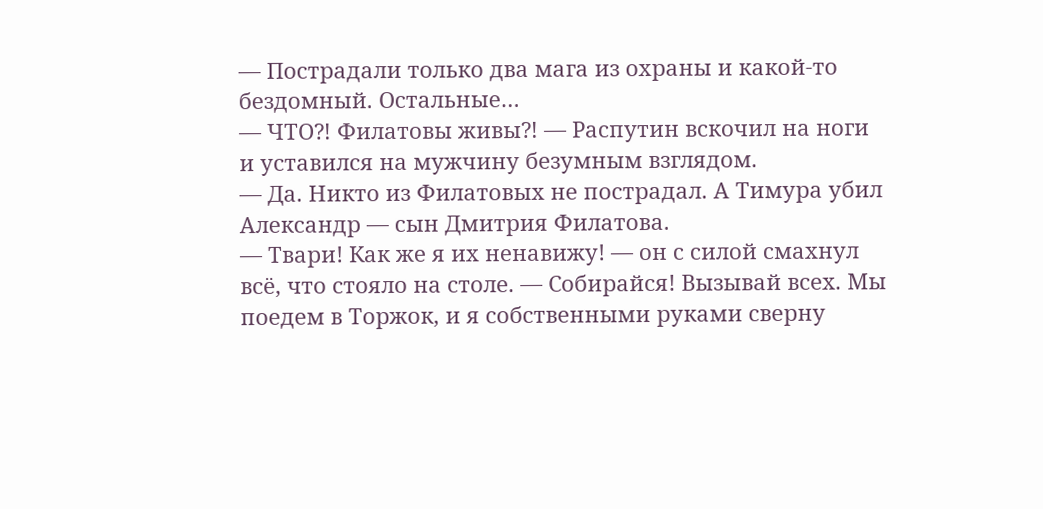— Пострадали только два мага из охраны и какой-то бездомный. Остальные…
— ЧТО⁈ Филатовы живы⁈ — Распутин вскочил на ноги и уставился на мужчину безумным взглядом.
— Да. Никто из Филатовых не пострадал. А Тимура убил Александр — сын Дмитрия Филатова.
— Твари! Как же я их ненавижу! — он с силой смахнул всё, что стояло на столе. — Собирайся! Вызывай всех. Мы поедем в Торжок, и я собственными руками сверну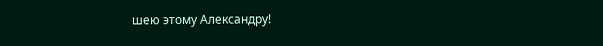шею этому Александру!